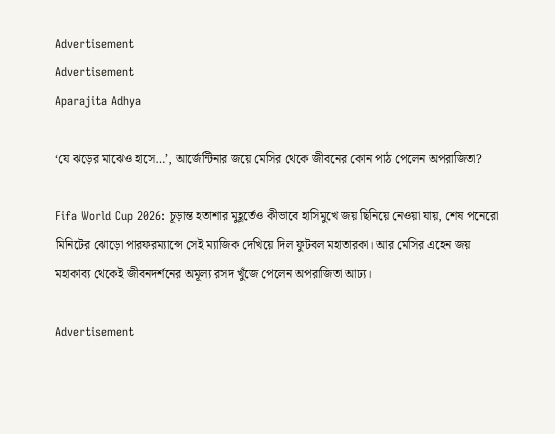Advertisement
Advertisement
Aparajita Adhya

‘যে ঝড়ের মাঝেও হাসে…’, আর্জেন্টিনার জয়ে মেসির থেকে জীবনের কোন পাঠ পেলেন অপরাজিতা?

Fifa World Cup 2026: চূড়ান্ত হতাশার মুহূর্তেও কীভাবে হাসিমুখে জয় ছিনিয়ে নেওয়া যায়, শেষ পনেরো মিনিটের ঝোড়ো পারফরম্যান্সে সেই ম্যাজিক দেখিয়ে দিল ফুটবল মহাতারকা। আর মেসির এহেন জয় মহাকাব্য থেকেই জীবনদর্শনের অমূল্য রসদ খুঁজে পেলেন অপরাজিতা আঢ্য।

Advertisement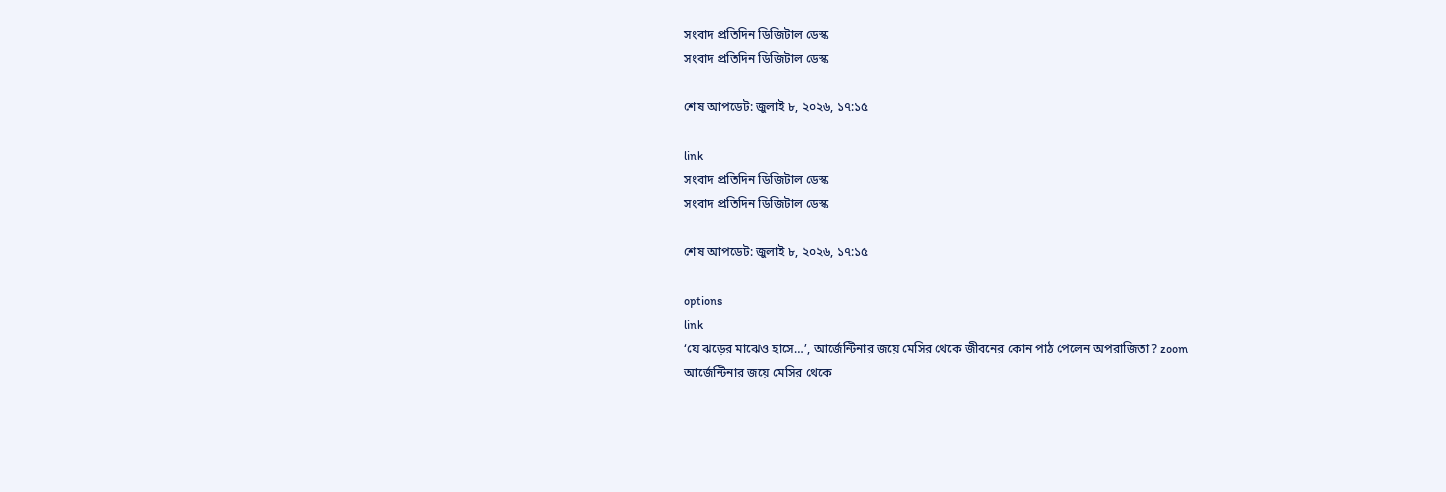সংবাদ প্রতিদিন ডিজিটাল ডেস্ক
সংবাদ প্রতিদিন ডিজিটাল ডেস্ক

শেষ আপডেট: জুলাই ৮, ২০২৬, ১৭:১৫

link
সংবাদ প্রতিদিন ডিজিটাল ডেস্ক
সংবাদ প্রতিদিন ডিজিটাল ডেস্ক

শেষ আপডেট: জুলাই ৮, ২০২৬, ১৭:১৫

options
link
‘যে ঝড়ের মাঝেও হাসে…’, আর্জেন্টিনার জয়ে মেসির থেকে জীবনের কোন পাঠ পেলেন অপরাজিতা? zoom
আর্জেন্টিনার জয়ে মেসির থেকে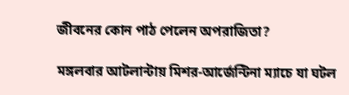জীবনের কোন পাঠ পেলেন অপরাজিতা?

মঙ্গলবার আটলান্টায় মিশর-আর্জেন্টিনা ম্যাচে যা ঘটল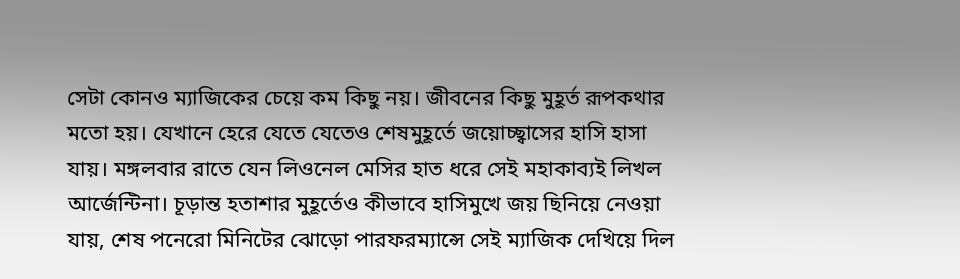সেটা কোনও ম্যাজিকের চেয়ে কম কিছু নয়। জীবনের কিছু মুহূর্ত রূপকথার মতো হয়। যেখানে হেরে যেতে যেতেও শেষমুহূর্তে জয়োচ্ছ্বাসের হাসি হাসা যায়। মঙ্গলবার রাতে যেন লিওনেল মেসির হাত ধরে সেই মহাকাব্যই লিখল আর্জেন্টিনা। চূড়ান্ত হতাশার মুহূর্তেও কীভাবে হাসিমুখে জয় ছিনিয়ে নেওয়া যায়, শেষ পনেরো মিনিটের ঝোড়ো পারফরম্যান্সে সেই ম্যাজিক দেখিয়ে দিল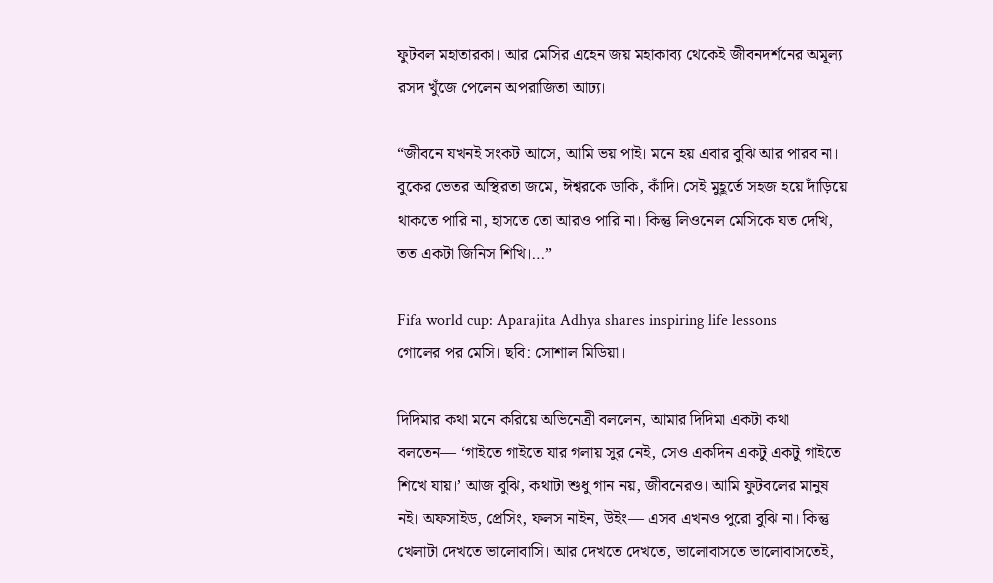ফুটবল মহাতারকা। আর মেসির এহেন জয় মহাকাব্য থেকেই জীবনদর্শনের অমূল্য রসদ খুঁজে পেলেন অপরাজিতা আঢ্য।

“জীবনে যখনই সংকট আসে, আমি ভয় পাই। মনে হয় এবার বুঝি আর পারব না। বুকের ভেতর অস্থিরতা জমে, ঈশ্বরকে ডাকি, কাঁদি। সেই মুহূর্তে সহজ হয়ে দাঁড়িয়ে থাকতে পারি না, হাসতে তো আরও পারি না। কিন্তু লিওনেল মেসিকে যত দেখি, তত একটা জিনিস শিখি।…”

Fifa world cup: Aparajita Adhya shares inspiring life lessons
গোলের পর মেসি। ছবি: সোশাল মিডিয়া।

দিদিমার কথা মনে করিয়ে অভিনেত্রী বললেন, আমার দিদিমা একটা কথা বলতেন— ‘গাইতে গাইতে যার গলায় সুর নেই, সেও একদিন একটু একটু গাইতে শিখে যায়।’ আজ বুঝি, কথাটা শুধু গান নয়, জীবনেরও। আমি ফুটবলের মানুষ নই। অফসাইড, প্রেসিং, ফলস নাইন, উইং— এসব এখনও পুরো বুঝি না। কিন্তু খেলাটা দেখতে ভালোবাসি। আর দেখতে দেখতে, ভালোবাসতে ভালোবাসতেই,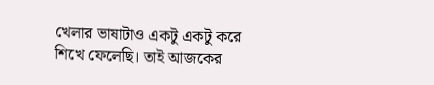খেলার ভাষাটাও একটু একটু করে শিখে ফেলেছি। তাই আজকের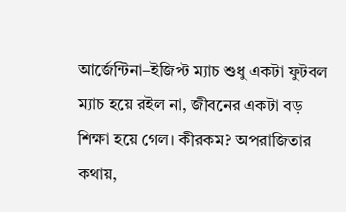আর্জেন্টিনা–ইজিপ্ট ম্যাচ শুধু একটা ফুটবল ম্যাচ হয়ে রইল না, জীবনের একটা বড় শিক্ষা হয়ে গেল। কীরকম? অপরাজিতার কথায়,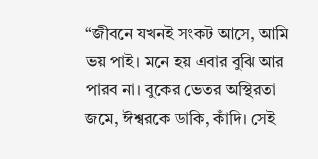“জীবনে যখনই সংকট আসে, আমি ভয় পাই। মনে হয় এবার বুঝি আর পারব না। বুকের ভেতর অস্থিরতা জমে, ঈশ্বরকে ডাকি, কাঁদি। সেই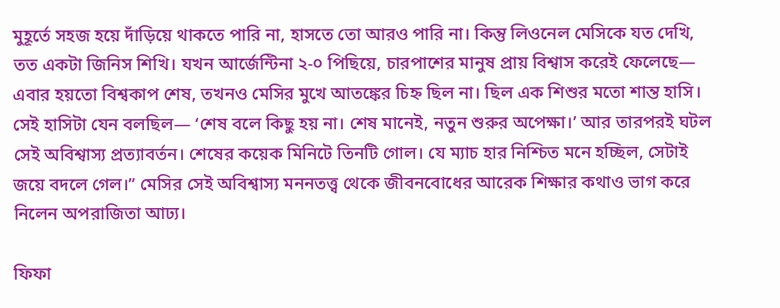মুহূর্তে সহজ হয়ে দাঁড়িয়ে থাকতে পারি না, হাসতে তো আরও পারি না। কিন্তু লিওনেল মেসিকে যত দেখি, তত একটা জিনিস শিখি। যখন আর্জেন্টিনা ২-০ পিছিয়ে, চারপাশের মানুষ প্রায় বিশ্বাস করেই ফেলেছে— এবার হয়তো বিশ্বকাপ শেষ, তখনও মেসির মুখে আতঙ্কের চিহ্ন ছিল না। ছিল এক শিশুর মতো শান্ত হাসি। সেই হাসিটা যেন বলছিল— ‘শেষ বলে কিছু হয় না। শেষ মানেই, নতুন শুরুর অপেক্ষা।’ আর তারপরই ঘটল সেই অবিশ্বাস্য প্রত্যাবর্তন। শেষের কয়েক মিনিটে তিনটি গোল। যে ম্যাচ হার নিশ্চিত মনে হচ্ছিল, সেটাই জয়ে বদলে গেল।” মেসির সেই অবিশ্বাস্য মননতত্ত্ব থেকে জীবনবোধের আরেক শিক্ষার কথাও ভাগ করে নিলেন অপরাজিতা আঢ্য।

ফিফা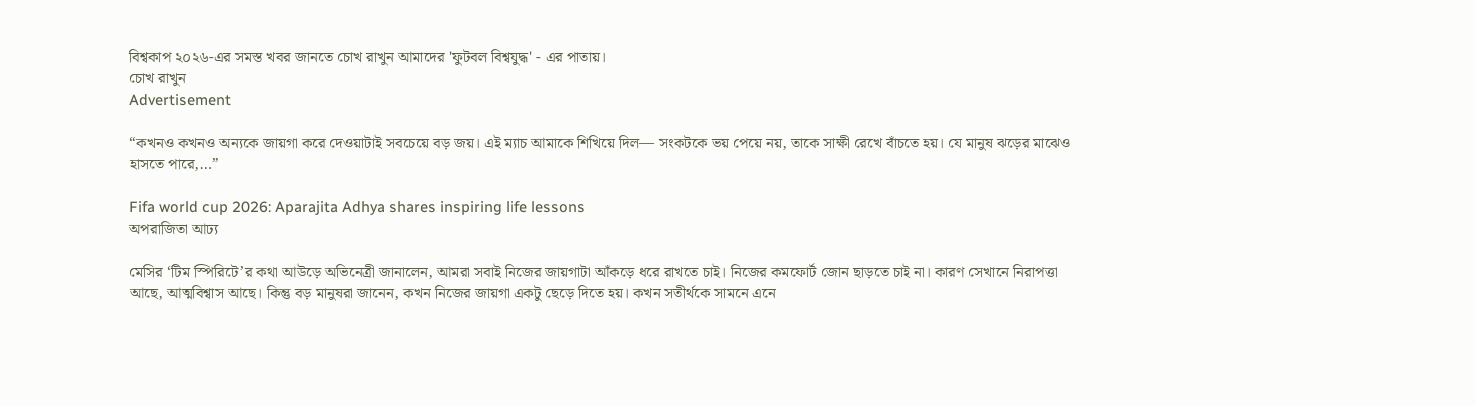বিশ্বকাপ ২০২৬-এর সমস্ত খবর জানতে চোখ রাখুন আমাদের 'ফুটবল বিশ্বযুদ্ধ' - এর পাতায়।
চোখ রাখুন
Advertisement

“কখনও কখনও অন্যকে জায়গা করে দেওয়াটাই সবচেয়ে বড় জয়। এই ম্যাচ আমাকে শিখিয়ে দিল— সংকটকে ভয় পেয়ে নয়, তাকে সাক্ষী রেখে বাঁচতে হয়। যে মানুষ ঝড়ের মাঝেও হাসতে পারে,…”

Fifa world cup 2026: Aparajita Adhya shares inspiring life lessons
অপরাজিতা আঢ্য

মেসির ‘টিম স্পিরিটে’র কথা আউড়ে অভিনেত্রী জানালেন, আমরা সবাই নিজের জায়গাটা আঁকড়ে ধরে রাখতে চাই। নিজের কমফোর্ট জোন ছাড়তে চাই না। কারণ সেখানে নিরাপত্তা আছে, আত্মবিশ্বাস আছে। কিন্তু বড় মানুষরা জানেন, কখন নিজের জায়গা একটু ছেড়ে দিতে হয়। কখন সতীর্থকে সামনে এনে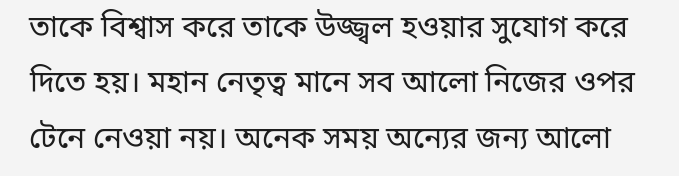তাকে বিশ্বাস করে তাকে উজ্জ্বল হওয়ার সুযোগ করে দিতে হয়। মহান নেতৃত্ব মানে সব আলো নিজের ওপর টেনে নেওয়া নয়। অনেক সময় অন্যের জন্য আলো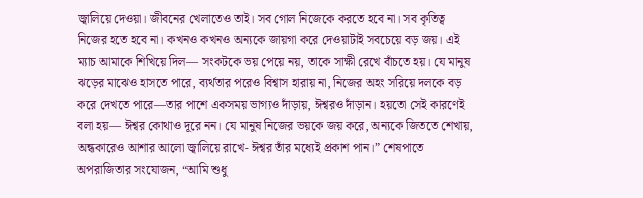জ্বালিয়ে দেওয়া। জীবনের খেলাতেও তাই। সব গোল নিজেকে করতে হবে না। সব কৃতিত্ব নিজের হতে হবে না। কখনও কখনও অন্যকে জায়গা করে দেওয়াটাই সবচেয়ে বড় জয়। এই ম্যাচ আমাকে শিখিয়ে দিল— সংকটকে ভয় পেয়ে নয়, তাকে সাক্ষী রেখে বাঁচতে হয়। যে মানুষ ঝড়ের মাঝেও হাসতে পারে, ব্যর্থতার পরেও বিশ্বাস হারায় না, নিজের অহং সরিয়ে দলকে বড় করে দেখতে পারে—তার পাশে একসময় ভাগ্যও দাঁড়ায়, ঈশ্বরও দাঁড়ান। হয়তো সেই কারণেই বলা হয়— ঈশ্বর কোথাও দূরে নন। যে মানুষ নিজের ভয়কে জয় করে, অন্যকে জিততে শেখায়, অন্ধকারেও আশার আলো জ্বালিয়ে রাখে- ঈশ্বর তাঁর মধ্যেই প্রকাশ পান।” শেষপাতে অপরাজিতার সংযোজন, “আমি শুধু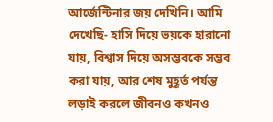আর্জেন্টিনার জয় দেখিনি। আমি দেখেছি- হাসি দিয়ে ভয়কে হারানো যায়, বিশ্বাস দিয়ে অসম্ভবকে সম্ভব করা যায়, আর শেষ মুহূর্ত পর্যন্ত লড়াই করলে জীবনও কখনও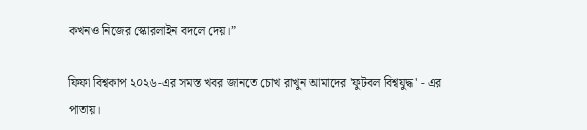কখনও নিজের স্কোরলাইন বদলে দেয়।”

ফিফা বিশ্বকাপ ২০২৬-এর সমস্ত খবর জানতে চোখ রাখুন আমাদের 'ফুটবল বিশ্বযুদ্ধ' - এর পাতায়।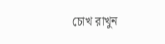চোখ রাখুন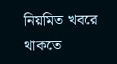নিয়মিত খবরে থাকতে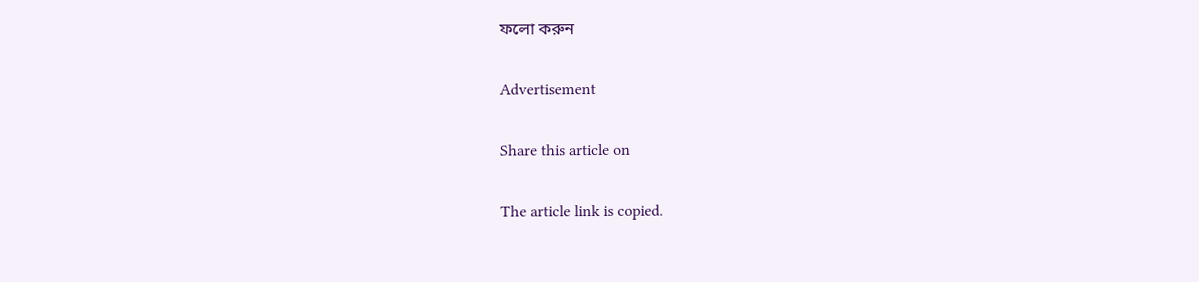ফলো করুন

Advertisement

Share this article on

The article link is copied.